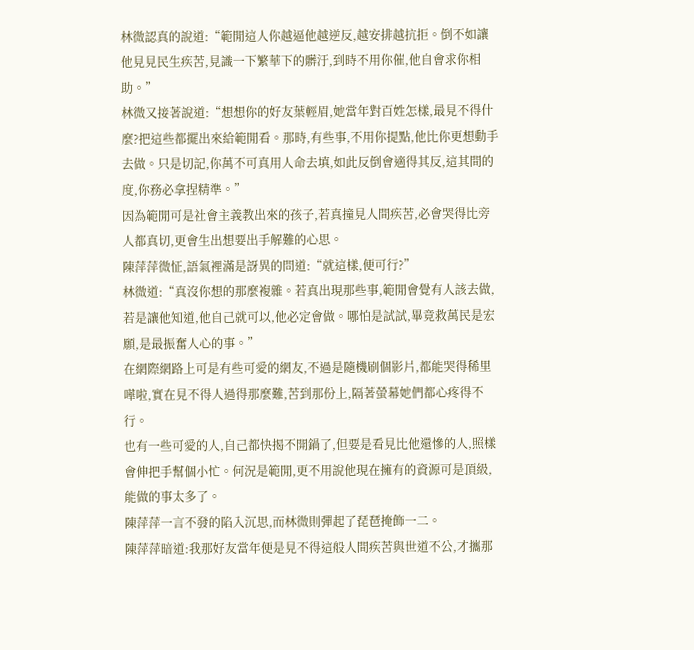林微認真的說道:“範閒這人你越逼他越逆反,越安排越抗拒。倒不如讓他見見民生疾苦,見識一下繁華下的髒汙,到時不用你催,他自會求你相助。”
林微又接著說道:“想想你的好友葉輕眉,她當年對百姓怎樣,最見不得什麼?把這些都擺出來給範閒看。那時,有些事,不用你提點,他比你更想動手去做。只是切記,你萬不可真用人命去填,如此反倒會適得其反,這其間的度,你務必拿捏精準。”
因為範閒可是社會主義教出來的孩子,若真撞見人間疾苦,必會哭得比旁人都真切,更會生出想要出手解難的心思。
陳萍萍微怔,語氣裡滿是訝異的問道:“就這樣,便可行?”
林微道:“真沒你想的那麼複雜。若真出現那些事,範閒會覺有人該去做,若是讓他知道,他自己就可以,他必定會做。哪怕是試試,畢竟救萬民是宏願,是最振奮人心的事。”
在網際網路上可是有些可愛的網友,不過是隨機刷個影片,都能哭得稀里嘩啦,實在見不得人過得那麼難,苦到那份上,隔著螢幕她們都心疼得不行。
也有一些可愛的人,自己都快揭不開鍋了,但要是看見比他還慘的人,照樣會伸把手幫個小忙。何況是範閒,更不用說他現在擁有的資源可是頂級,能做的事太多了。
陳萍萍一言不發的陷入沉思,而林微則彈起了琵琶掩飾一二。
陳萍萍暗道:我那好友當年便是見不得這般人間疾苦與世道不公,才攜那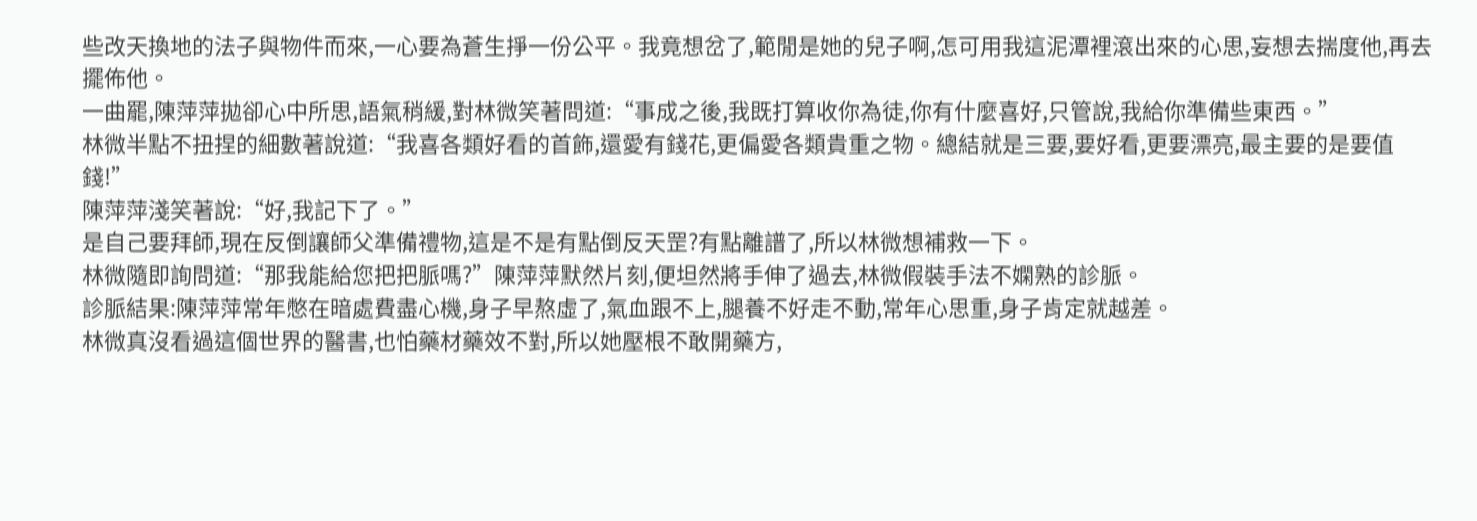些改天換地的法子與物件而來,一心要為蒼生掙一份公平。我竟想岔了,範閒是她的兒子啊,怎可用我這泥潭裡滾出來的心思,妄想去揣度他,再去擺佈他。
一曲罷,陳萍萍拋卻心中所思,語氣稍緩,對林微笑著問道:“事成之後,我既打算收你為徒,你有什麼喜好,只管說,我給你準備些東西。”
林微半點不扭捏的細數著說道:“我喜各類好看的首飾,還愛有錢花,更偏愛各類貴重之物。總結就是三要,要好看,更要漂亮,最主要的是要值錢!”
陳萍萍淺笑著說:“好,我記下了。”
是自己要拜師,現在反倒讓師父準備禮物,這是不是有點倒反天罡?有點離譜了,所以林微想補救一下。
林微隨即詢問道:“那我能給您把把脈嗎?”陳萍萍默然片刻,便坦然將手伸了過去,林微假裝手法不嫻熟的診脈。
診脈結果:陳萍萍常年憋在暗處費盡心機,身子早熬虛了,氣血跟不上,腿養不好走不動,常年心思重,身子肯定就越差。
林微真沒看過這個世界的醫書,也怕藥材藥效不對,所以她壓根不敢開藥方,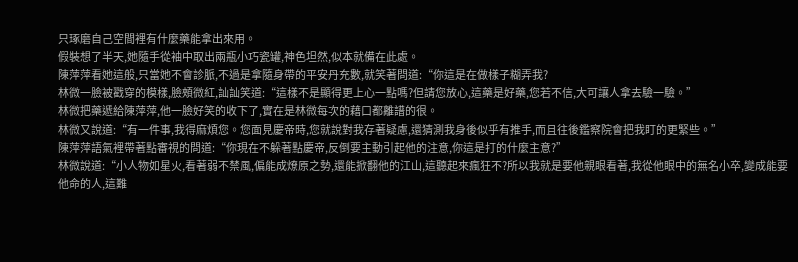只琢磨自己空間裡有什麼藥能拿出來用。
假裝想了半天,她隨手從袖中取出兩瓶小巧瓷罐,神色坦然,似本就備在此處。
陳萍萍看她這般,只當她不會診脈,不過是拿隨身帶的平安丹充數,就笑著問道:“你這是在做樣子糊弄我?
林微一臉被戳穿的模樣,臉頰微紅,訕訕笑道:“這樣不是顯得更上心一點嗎?但請您放心,這藥是好藥,您若不信,大可讓人拿去驗一驗。”
林微把藥遞給陳萍萍,他一臉好笑的收下了,實在是林微每次的藉口都離譜的很。
林微又說道:“有一件事,我得麻煩您。您面見慶帝時,您就說對我存著疑慮,還猜測我身後似乎有推手,而且往後鑑察院會把我盯的更緊些。”
陳萍萍語氣裡帶著點審視的問道:“你現在不躲著點慶帝,反倒要主動引起他的注意,你這是打的什麼主意?”
林微說道:“小人物如星火,看著弱不禁風,偏能成燎原之勢,還能掀翻他的江山,這聽起來瘋狂不?所以我就是要他親眼看著,我從他眼中的無名小卒,變成能要他命的人,這難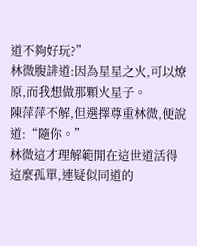道不夠好玩?”
林微腹誹道:因為星星之火,可以燎原,而我想做那顆火星子。
陳萍萍不解,但選擇尊重林微,便說道:“隨你。”
林微這才理解範閒在這世道活得這麼孤單,連疑似同道的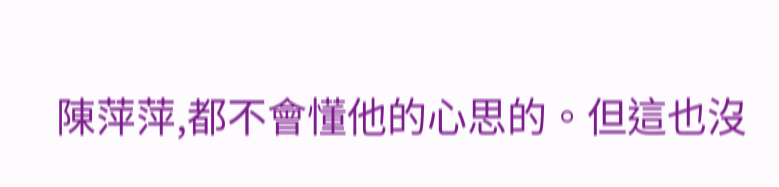陳萍萍,都不會懂他的心思的。但這也沒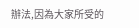辦法,因為大家所受的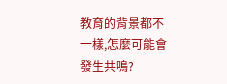教育的背景都不一樣,怎麼可能會發生共鳴?